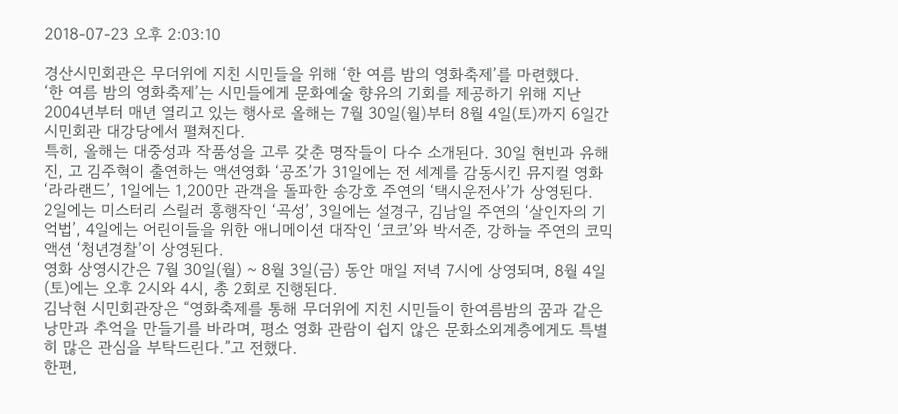2018-07-23 오후 2:03:10

경산시민회관은 무더위에 지친 시민들을 위해 ‘한 여름 밤의 영화축제’를 마련했다.
‘한 여름 밤의 영화축제’는 시민들에게 문화예술 향유의 기회를 제공하기 위해 지난 2004년부터 매년 열리고 있는 행사로 올해는 7월 30일(월)부터 8월 4일(토)까지 6일간 시민회관 대강당에서 펼쳐진다.
특히, 올해는 대중성과 작품성을 고루 갖춘 명작들이 다수 소개된다. 30일 현빈과 유해진, 고 김주혁이 출연하는 액션영화 ‘공조’가 31일에는 전 세계를 감동시킨 뮤지컬 영화 ‘라라랜드’, 1일에는 1,200만 관객을 돌파한 송강호 주연의 ‘택시운전사’가 상영된다.
2일에는 미스터리 스릴러 흥행작인 ‘곡성’, 3일에는 설경구, 김남일 주연의 ‘살인자의 기억법’, 4일에는 어린이들을 위한 애니메이션 대작인 ‘코코’와 박서준, 강하늘 주연의 코믹 액션 ‘청년경찰’이 상영된다.
영화 상영시간은 7월 30일(월) ~ 8월 3일(금) 동안 매일 저녁 7시에 상영되며, 8월 4일(토)에는 오후 2시와 4시, 총 2회로 진행된다.
김낙현 시민회관장은 “영화축제를 통해 무더위에 지친 시민들이 한여름밤의 꿈과 같은 낭만과 추억을 만들기를 바라며, 평소 영화 관람이 쉽지 않은 문화소외계층에게도 특별히 많은 관심을 부탁드린다.”고 전했다.
한편,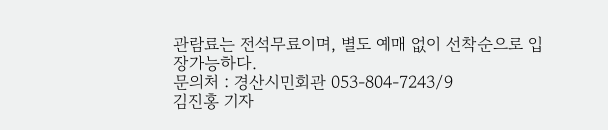관람료는 전석무료이며, 별도 예매 없이 선착순으로 입장가능하다.
문의처 : 경산시민회관 053-804-7243/9
김진홍 기자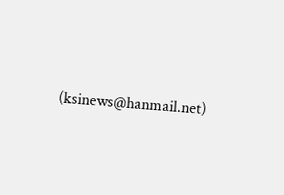(ksinews@hanmail.net)